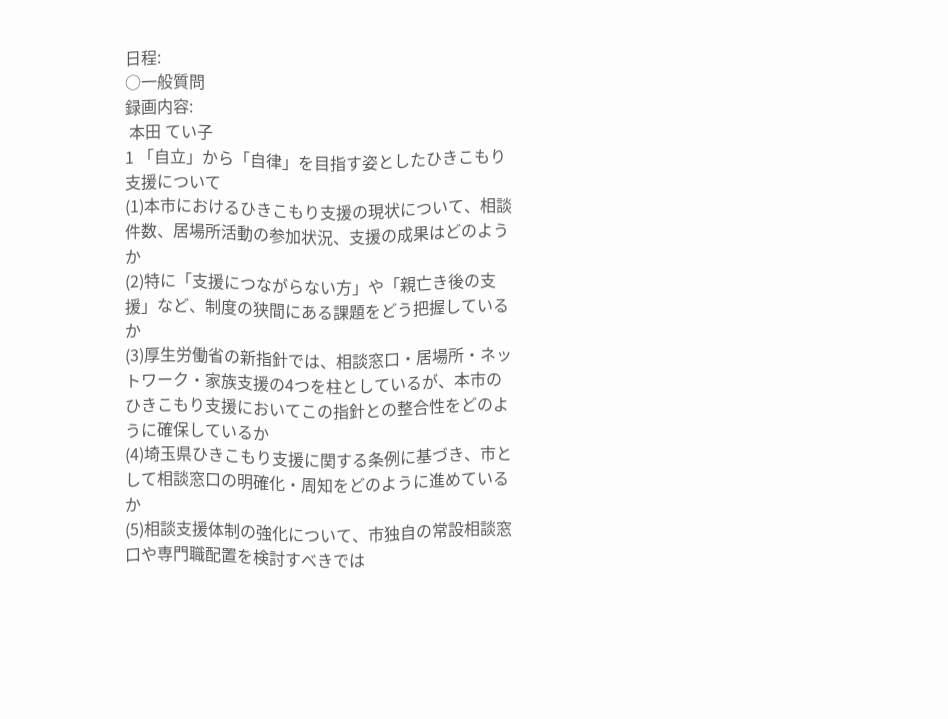日程:
○一般質問
録画内容:
 本田 てい子
1 「自立」から「自律」を目指す姿としたひきこもり支援について
(1)本市におけるひきこもり支援の現状について、相談件数、居場所活動の参加状況、支援の成果はどのようか
(2)特に「支援につながらない方」や「親亡き後の支援」など、制度の狭間にある課題をどう把握しているか
(3)厚生労働省の新指針では、相談窓口・居場所・ネットワーク・家族支援の4つを柱としているが、本市のひきこもり支援においてこの指針との整合性をどのように確保しているか
(4)埼玉県ひきこもり支援に関する条例に基づき、市として相談窓口の明確化・周知をどのように進めているか
(5)相談支援体制の強化について、市独自の常設相談窓口や専門職配置を検討すべきでは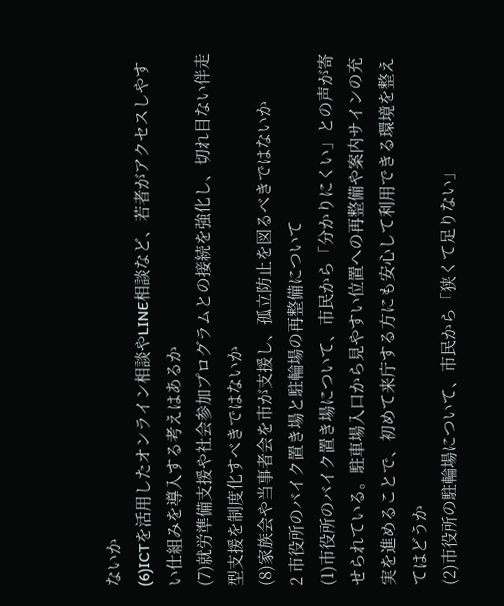ないか
(6)ICTを活用したオンライン相談やLINE相談など、若者がアクセスしやすい仕組みを導入する考えはあるか
(7)就労準備支援や社会参加プログラムとの接続を強化し、切れ目ない伴走型支援を制度化すべきではないか
(8)家族会や当事者会を市が支援し、孤立防止を図るべきではないか
2 市役所のバイク置き場と駐輪場の再整備について
(1)市役所のバイク置き場について、市民から「分かりにくい」との声が寄せられている。駐車場入口から見やすい位置への再整備や案内サインの充実を進めることで、初めて来庁する方にも安心して利用できる環境を整えてはどうか
(2)市役所の駐輪場について、市民から「狭くて足りない」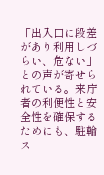「出入口に段差があり利用しづらい、危ない」との声が寄せられている。来庁者の利便性と安全性を確保するためにも、駐輪ス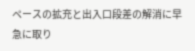ペースの拡充と出入口段差の解消に早急に取り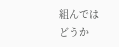組んではどうか